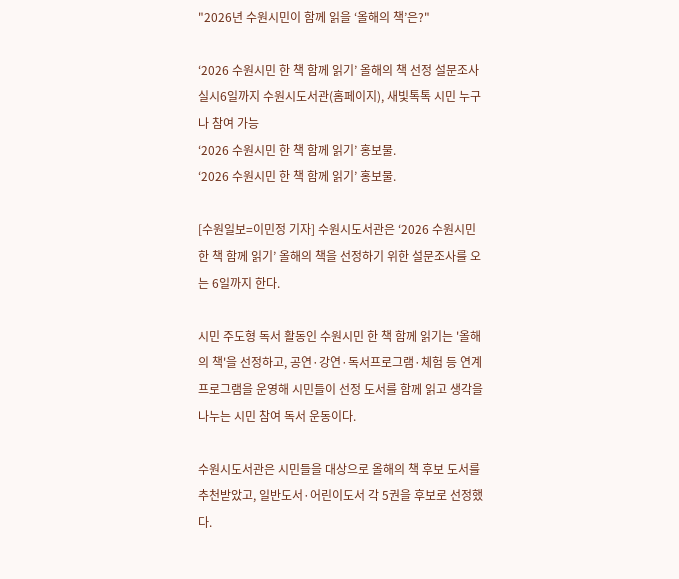"2026년 수원시민이 함께 읽을 ‘올해의 책’은?"

‘2026 수원시민 한 책 함께 읽기’ 올해의 책 선정 설문조사 실시6일까지 수원시도서관(홈페이지), 새빛톡톡 시민 누구나 참여 가능
‘2026 수원시민 한 책 함께 읽기’ 홍보물.
‘2026 수원시민 한 책 함께 읽기’ 홍보물.

[수원일보=이민정 기자] 수원시도서관은 ‘2026 수원시민 한 책 함께 읽기’ 올해의 책을 선정하기 위한 설문조사를 오는 6일까지 한다.

시민 주도형 독서 활동인 수원시민 한 책 함께 읽기는 '올해의 책'을 선정하고, 공연·강연·독서프로그램·체험 등 연계 프로그램을 운영해 시민들이 선정 도서를 함께 읽고 생각을 나누는 시민 참여 독서 운동이다.

수원시도서관은 시민들을 대상으로 올해의 책 후보 도서를 추천받았고, 일반도서·어린이도서 각 5권을 후보로 선정했다.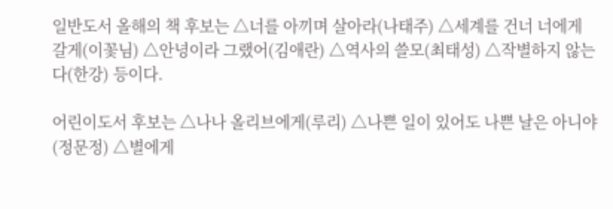일반도서 올해의 책 후보는 △너를 아끼며 살아라(나태주) △세계를 건너 너에게 갈게(이꽃님) △안녕이라 그랬어(김애란) △역사의 쓸모(최태성) △작별하지 않는다(한강) 등이다.

어린이도서 후보는 △나나 올리브에게(루리) △나쁜 일이 있어도 나쁜 날은 아니야(정문정) △별에게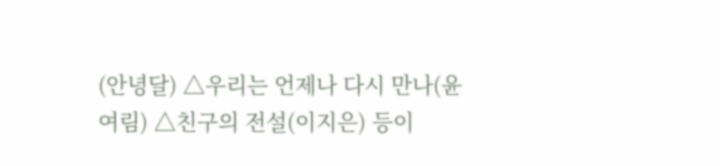(안녕달) △우리는 언제나 다시 만나(윤여림) △친구의 전설(이지은) 등이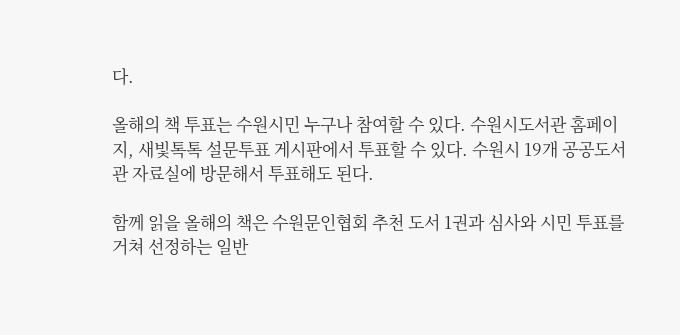다.

올해의 책 투표는 수원시민 누구나 참여할 수 있다. 수원시도서관 홈페이지, 새빛톡톡 설문투표 게시판에서 투표할 수 있다. 수원시 19개 공공도서관 자료실에 방문해서 투표해도 된다.

함께 읽을 올해의 책은 수원문인협회 추천 도서 1권과 심사와 시민 투표를 거쳐 선정하는 일반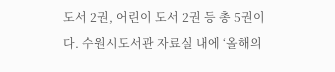도서 2권, 어린이 도서 2권 등 총 5권이다. 수원시도서관 자료실 내에 ‘올해의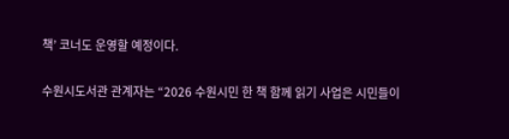책’ 코너도 운영할 예정이다.

수원시도서관 관계자는 “2026 수원시민 한 책 함께 읽기 사업은 시민들이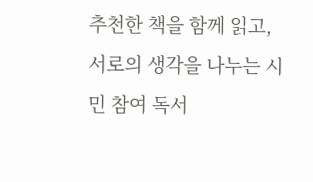추천한 책을 함께 읽고, 서로의 생각을 나누는 시민 참여 독서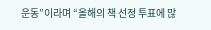운동”이라며 “올해의 책 선정 투표에 많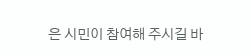은 시민이 참여해 주시길 바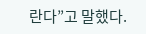란다”고 말했다.